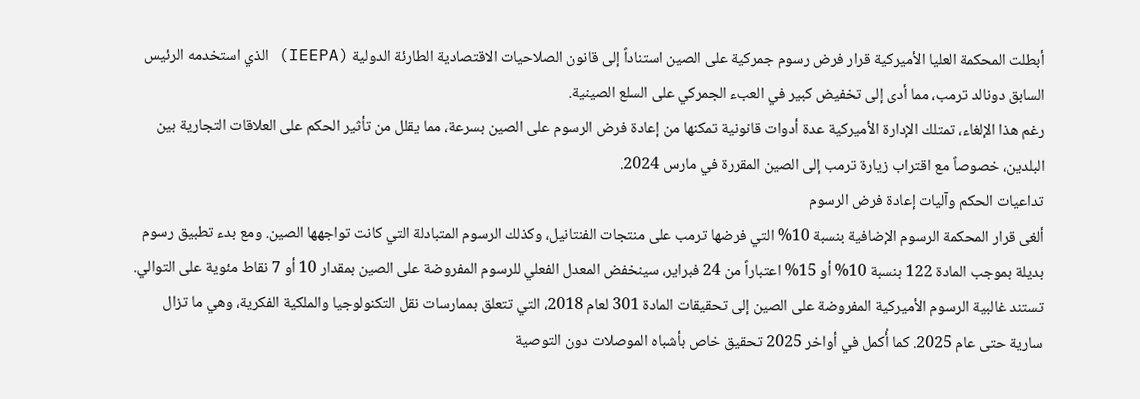أبطلت المحكمة العليا الأميركية قرار فرض رسوم جمركية على الصين استناداً إلى قانون الصلاحيات الاقتصادية الطارئة الدولية (IEEPA) الذي استخدمه الرئيس السابق دونالد ترمب، مما أدى إلى تخفيض كبير في العبء الجمركي على السلع الصينية.
رغم هذا الإلغاء، تمتلك الإدارة الأميركية عدة أدوات قانونية تمكنها من إعادة فرض الرسوم على الصين بسرعة، مما يقلل من تأثير الحكم على العلاقات التجارية بين البلدين، خصوصاً مع اقتراب زيارة ترمب إلى الصين المقررة في مارس 2024.
تداعيات الحكم وآليات إعادة فرض الرسوم
ألغى قرار المحكمة الرسوم الإضافية بنسبة 10% التي فرضها ترمب على منتجات الفنتانيل، وكذلك الرسوم المتبادلة التي كانت تواجهها الصين. ومع بدء تطبيق رسوم بديلة بموجب المادة 122 بنسبة 10% أو 15% اعتباراً من 24 فبراير، سينخفض المعدل الفعلي للرسوم المفروضة على الصين بمقدار 10 أو 7 نقاط مئوية على التوالي.
تستند غالبية الرسوم الأميركية المفروضة على الصين إلى تحقيقات المادة 301 لعام 2018، التي تتعلق بممارسات نقل التكنولوجيا والملكية الفكرية، وهي ما تزال سارية حتى عام 2025. كما أُكمل في أواخر 2025 تحقيق خاص بأشباه الموصلات دون التوصية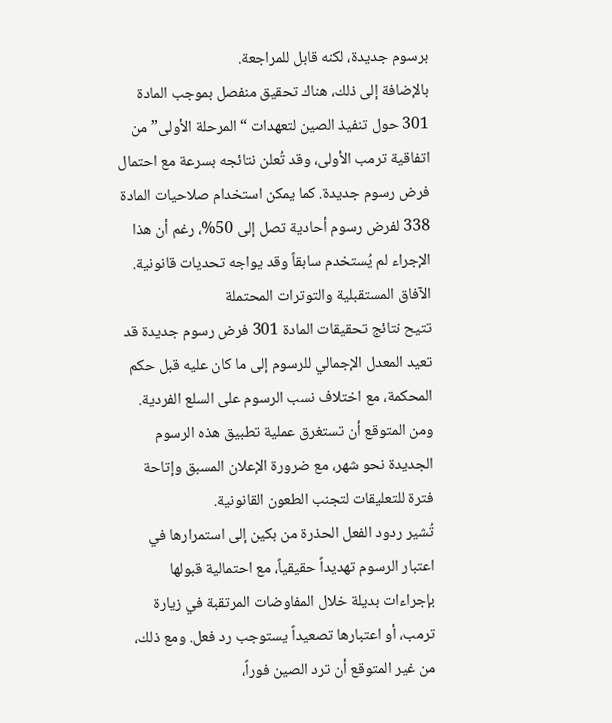برسوم جديدة، لكنه قابل للمراجعة.
بالإضافة إلى ذلك، هناك تحقيق منفصل بموجب المادة 301 حول تنفيذ الصين لتعهدات “المرحلة الأولى” من اتفاقية ترمب الأولى، وقد تُعلن نتائجه بسرعة مع احتمال فرض رسوم جديدة. كما يمكن استخدام صلاحيات المادة 338 لفرض رسوم أحادية تصل إلى 50%، رغم أن هذا الإجراء لم يُستخدم سابقاً وقد يواجه تحديات قانونية.
الآفاق المستقبلية والتوترات المحتملة
تتيح نتائج تحقيقات المادة 301 فرض رسوم جديدة قد تعيد المعدل الإجمالي للرسوم إلى ما كان عليه قبل حكم المحكمة، مع اختلاف نسب الرسوم على السلع الفردية. ومن المتوقع أن تستغرق عملية تطبيق هذه الرسوم الجديدة نحو شهر، مع ضرورة الإعلان المسبق وإتاحة فترة للتعليقات لتجنب الطعون القانونية.
تُشير ردود الفعل الحذرة من بكين إلى استمرارها في اعتبار الرسوم تهديداً حقيقياً، مع احتمالية قبولها بإجراءات بديلة خلال المفاوضات المرتقبة في زيارة ترمب، أو اعتبارها تصعيداً يستوجب رد فعل. ومع ذلك، من غير المتوقع أن ترد الصين فوراً،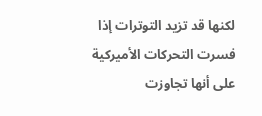لكنها قد تزيد التوترات إذا فسرت التحركات الأميركية على أنها تجاوزت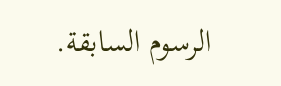الرسوم السابقة.